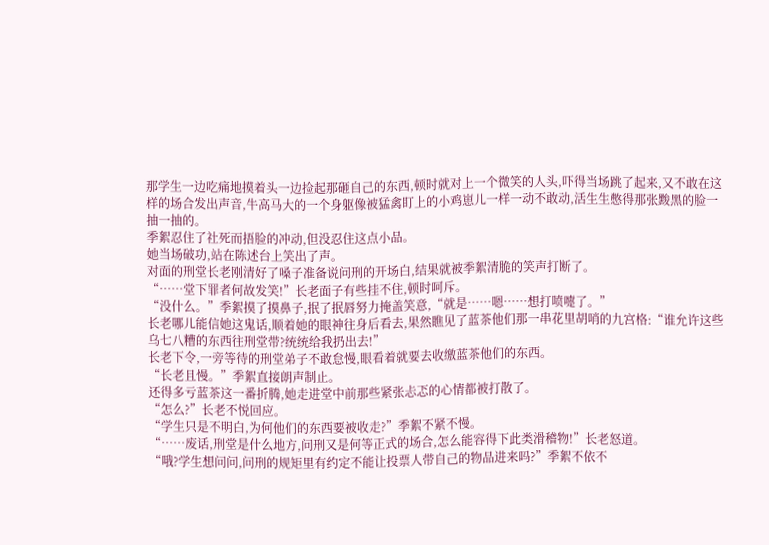那学生一边吃痛地摸着头一边捡起那砸自己的东西,顿时就对上一个微笑的人头,吓得当场跳了起来,又不敢在这样的场合发出声音,牛高马大的一个身躯像被猛禽盯上的小鸡崽儿一样一动不敢动,活生生憋得那张黢黑的脸一抽一抽的。
季絮忍住了社死而捂脸的冲动,但没忍住这点小品。
她当场破功,站在陈述台上笑出了声。
对面的刑堂长老刚清好了嗓子准备说问刑的开场白,结果就被季絮清脆的笑声打断了。
“……堂下罪者何故发笑!”长老面子有些挂不住,顿时呵斥。
“没什么。”季絮摸了摸鼻子,抿了抿唇努力掩盖笑意,“就是……嗯……想打喷嚏了。”
长老哪儿能信她这鬼话,顺着她的眼神往身后看去,果然瞧见了蓝茶他们那一串花里胡哨的九宫格:“谁允许这些乌七八糟的东西往刑堂带?统统给我扔出去!”
长老下令,一旁等待的刑堂弟子不敢怠慢,眼看着就要去收缴蓝茶他们的东西。
“长老且慢。”季絮直接朗声制止。
还得多亏蓝茶这一番折腾,她走进堂中前那些紧张忐忑的心情都被打散了。
“怎么?”长老不悦回应。
“学生只是不明白,为何他们的东西要被收走?”季絮不紧不慢。
“……废话,刑堂是什么地方,问刑又是何等正式的场合,怎么能容得下此类滑稽物!”长老怒道。
“哦?学生想问问,问刑的规矩里有约定不能让投票人带自己的物品进来吗?”季絮不依不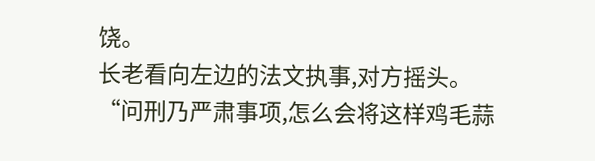饶。
长老看向左边的法文执事,对方摇头。
“问刑乃严肃事项,怎么会将这样鸡毛蒜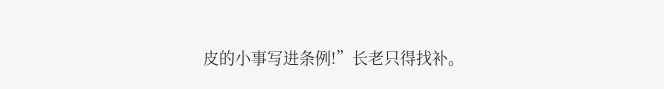皮的小事写进条例!”长老只得找补。